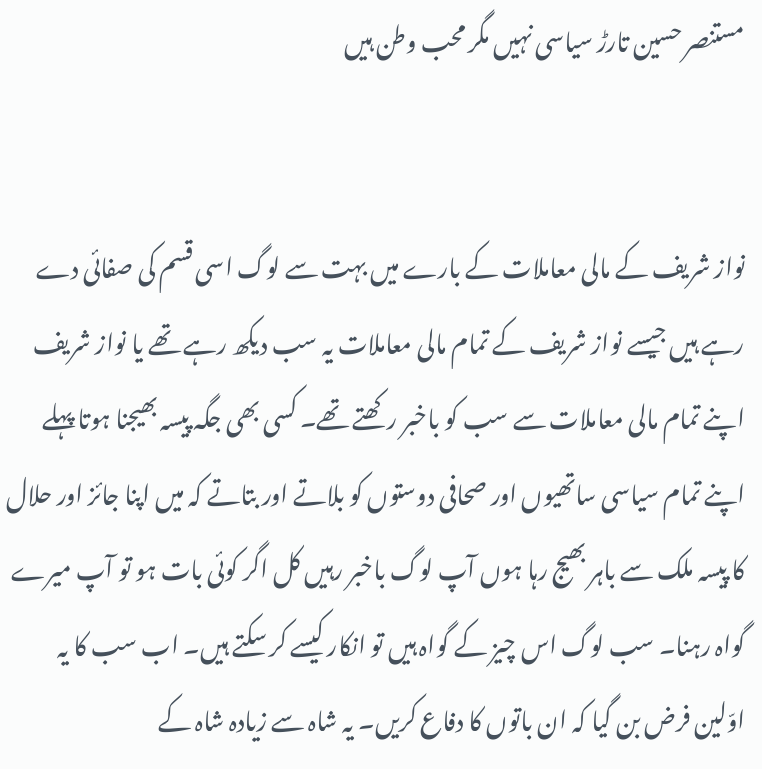مستنصر حسین تارڑ سیاسی نہیں مگر محب وطن ہیں


نواز شریف کے مالی معاملات کے بارے میں بہت سے لوگ اسی قسم کی صفائی دے رہے ہیں جیسے نواز شریف کے تمام مالی معاملات یہ سب دیکھ رہے تھے یا نواز شریف اپنے تمام مالی معاملات سے سب کو باخبر رکھتے تھے۔ کسی بھی جگہ پیسہ بھیجنا ہوتا پہلے اپنے تمام سیاسی ساتھیوں اور صحافی دوستوں کو بلاتے اور بتاتے کہ میں اپنا جائز اور حلال کا پیسہ ملک سے باہر بھیج رہا ہوں آپ لوگ باخبر رہیں کل اگر کوئی بات ہو تو آپ میرے گواہ رہنا۔ سب لوگ اس چیز کے گواہ ہیں تو انکار کیسے کر سکتے ہیں۔ اب سب کا یہ اوّلین فرض بن گیا کہ ان باتوں کا دفاع کریں۔ یہ شاہ سے زیادہ شاہ کے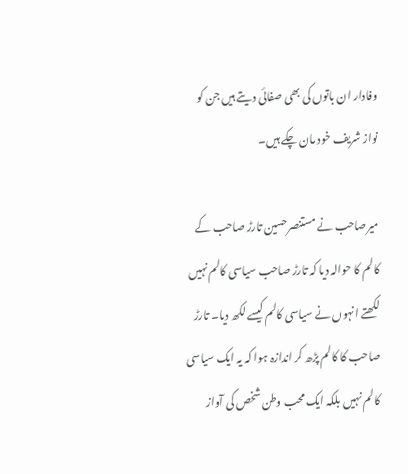وفادار ان باتوں کی بھی صفائی دیتے ہیں جن کو نواز شریف خود مان چکے ہیں۔

میرصاحب نے مستنصرحسین تارڑ صاحب کے کالم کا حوالہ دیا کہ تارڑ صاحب سیاسی کالم نہیں لکھتے انہوں نے سیاسی کالم کیسے لکھ دیا۔ تارڑ صاحب کا کالم پڑھ کر اندازہ ہوا کہ یہ ایک سیاسی کالم نہیں بلکہ ایک محب وطن شخص کی آواز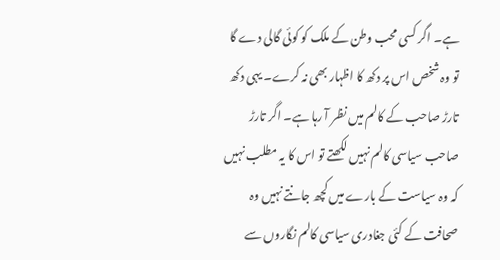ہے۔ اگر کسی محب وطن کے ملک کو کوئی گالی دے گا تو وہ شخص اس پر دکھ کا اظہار بھی نہ کرے۔ یہی دکھ تارڑ صاحب کے کالم میں نظر آ رہا ہے۔ اگر تارڑ صاحب سیاسی کالم نہیں لکھتے تو اس کا یہ مطلب نہیں کہ وہ سیاست کے بارے میں کچھ جانتے نہیں وہ صحافت کے کئی جغادری سیاسی کالم نگاروں سے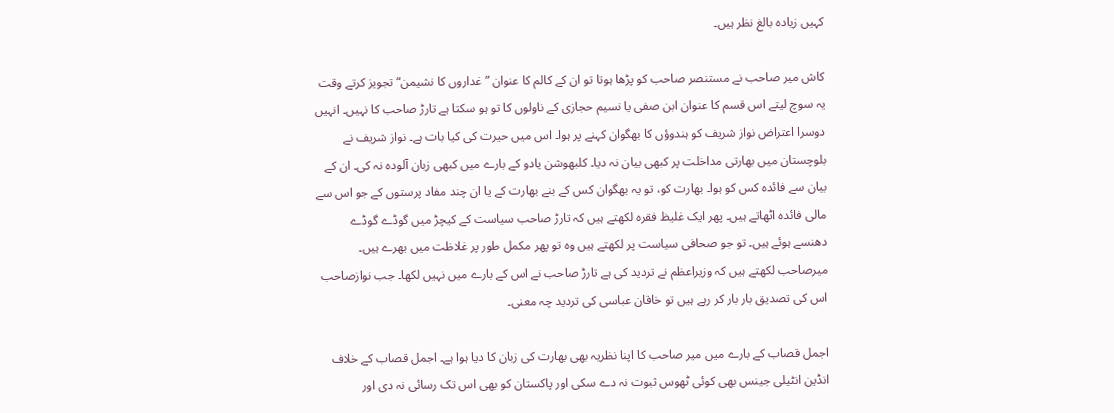کہیں زیادہ بالغ نظر ہیں۔

کاش میر صاحب نے مستنصر صاحب کو پڑھا ہوتا تو ان کے کالم کا عنوان ”غداروں کا نشیمن“ تجویز کرتے وقت یہ سوچ لیتے اس قسم کا عنوان ابن صفی یا نسیم حجازی کے ناولوں کا تو ہو سکتا ہے تارڑ صاحب کا نہیں۔ انہیں دوسرا اعتراض نواز شریف کو ہندوؤں کا بھگوان کہنے پر ہوا۔ اس میں حیرت کی کیا بات ہے۔ نواز شریف نے بلوچستان میں بھارتی مداخلت پر کبھی بیان نہ دیا۔ کلبھوشن یادو کے بارے میں کبھی زبان آلودہ نہ کی۔ ان کے بیان سے فائدہ کس کو ہوا۔ بھارت کو، تو یہ بھگوان کس کے بنے بھارت کے یا ان چند مفاد پرستوں کے جو اس سے مالی فائدہ اٹھاتے ہیں۔ پھر ایک غلیظ فقرہ لکھتے ہیں کہ تارڑ صاحب سیاست کے کیچڑ میں گوڈے گوڈے دھنسے ہوئے ہیں۔ تو جو صحافی سیاست پر لکھتے ہیں وہ تو پھر مکمل طور پر غلاظت میں بھرے ہیں۔ میرصاحب لکھتے ہیں کہ وزیراعظم نے تردید کی ہے تارڑ صاحب نے اس کے بارے میں نہیں لکھا۔ جب نوازصاحب اس کی تصدیق بار بار کر رہے ہیں تو خاقان عباسی کی تردید چہ معنی۔

اجمل قصاب کے بارے میں میر صاحب کا اپنا نظریہ بھی بھارت کی زبان کا دیا ہوا ہے۔ اجمل قصاب کے خلاف  انڈین انٹیلی جینس بھی کوئی ٹھوس ثبوت نہ دے سکی اور پاکستان کو بھی اس تک رسائی نہ دی اور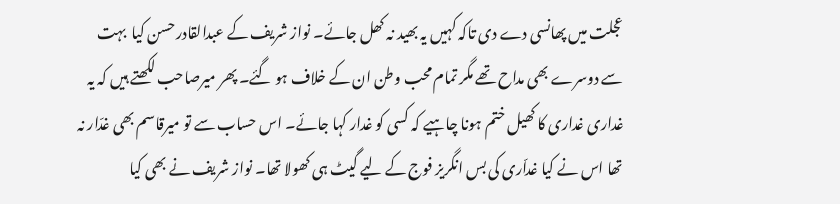عجلت میں پھانسی دے دی تاکہ کہیں یہ بھید نہ کھل جائے۔ نواز شریف کے عبدالقادرحسن کیا  بہت سے دوسرے بھی مداح تھے مگر تمام محب وطن ان کے خلاف ہو گئے۔ پھر میرصاحب لکھتے ہیں کہ یہ غداری غداری کا کھیل ختم ہونا چاہیے کہ کسی کو غدار کہا جائے۔ اس حساب سے تو میرقاسم بھی غدّار نہ تھا اس نے کیا غداّری کی بس انگریز فوج کے لیے گیٹ ہی کھولا تھا۔ نواز شریف نے بھی کیا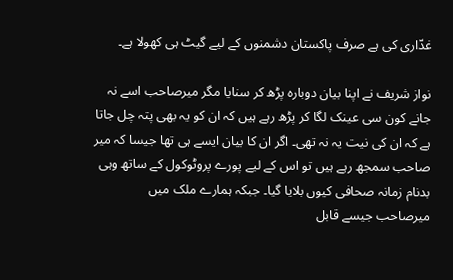غدّاری کی ہے صرف پاکستان دشمنوں کے لیے گیٹ ہی کھولا ہے۔

نواز شریف نے اپنا بیان دوبارہ پڑھ کر سنایا مگر میرصاحب اسے نہ جانے کون سی عینک لگا کر پڑھ رہے ہیں کہ ان کو یہ بھی پتہ چل جاتا ہے کہ ان کی نیت یہ نہ تھی۔ اگر ان کا بیان ایسے ہی تھا جیسا کہ میر صاحب سمجھ رہے ہیں تو اس کے لیے پورے پروٹوکول کے ساتھ وہی بدنام زمانہ صحافی کیوں بلایا گیا۔ جبکہ ہمارے ملک میں میرصاحب جیسے قابل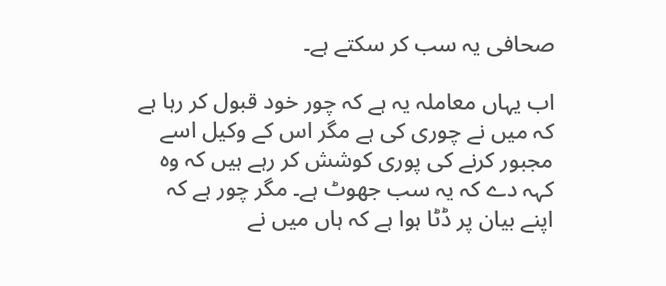صحافی یہ سب کر سکتے ہے۔

اب یہاں معاملہ یہ ہے کہ چور خود قبول کر رہا ہے کہ میں نے چوری کی ہے مگر اس کے وکیل اسے مجبور کرنے کی پوری کوشش کر رہے ہیں کہ وہ کہہ دے کہ یہ سب جھوٹ ہے۔ مگر چور ہے کہ اپنے بیان پر ڈٹا ہوا ہے کہ ہاں میں نے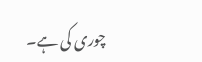چوری کی ہے۔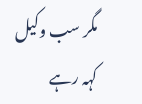مگر سب وکیل کہہ رہے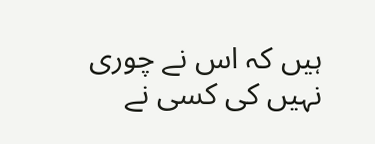ہیں کہ اس نے چوری نہیں کی کسی نے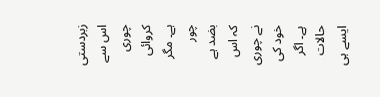زبردستی اس سے چوری کروائی ہے۔ مگر چور بضد ہے کہ اس نے چوری خود کی ہے۔ اگر حالات ایسے ہی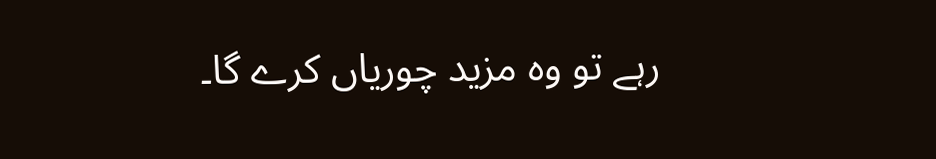رہے تو وہ مزید چوریاں کرے گا۔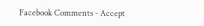Facebook Comments - Accept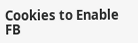Cookies to Enable FB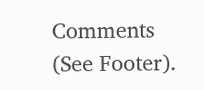Comments (See Footer).